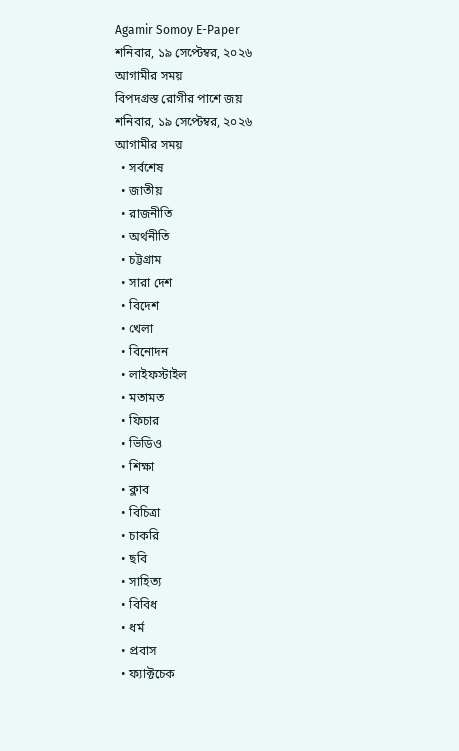Agamir Somoy E-Paper
শনিবার, ১৯ সেপ্টেম্বর, ২০২৬
আগামীর সময়
বিপদগ্রস্ত রোগীর পাশে জয়
শনিবার, ১৯ সেপ্টেম্বর, ২০২৬
আগামীর সময়
  • সর্বশেষ
  • জাতীয়
  • রাজনীতি
  • অর্থনীতি
  • চট্টগ্রাম
  • সারা দেশ
  • বিদেশ
  • খেলা
  • বিনোদন
  • লাইফস্টাইল
  • মতামত
  • ফিচার
  • ভিডিও
  • শিক্ষা
  • ক্লাব
  • বিচিত্রা
  • চাকরি
  • ছবি
  • সাহিত্য
  • বিবিধ
  • ধর্ম
  • প্রবাস
  • ফ্যাক্টচেক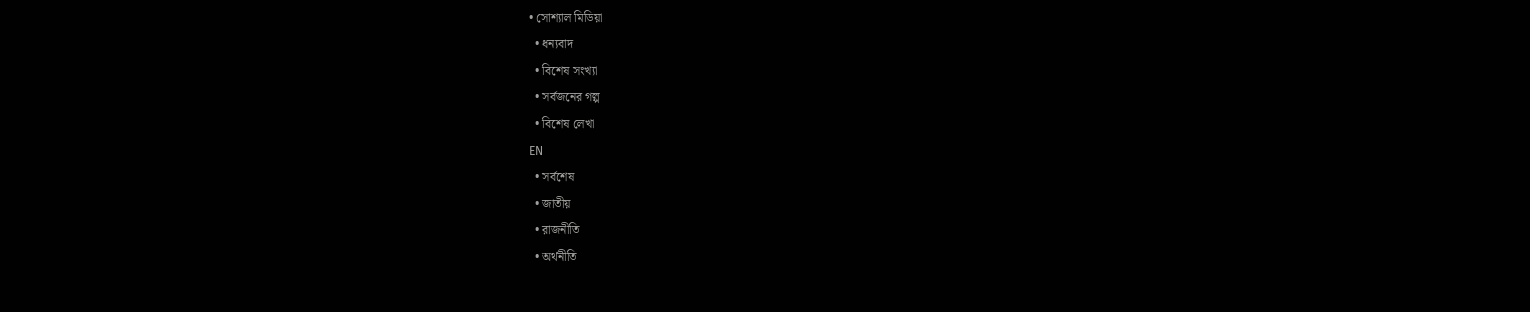• সোশ্যাল মিডিয়া
  • ধন্যবাদ
  • বিশেষ সংখ্যা
  • সর্বজনের গল্প
  • বিশেষ লেখা
EN
  • সর্বশেষ
  • জাতীয়
  • রাজনীতি
  • অর্থনীতি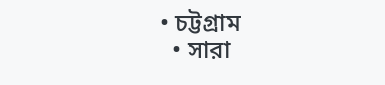• চট্টগ্রাম
  • সারা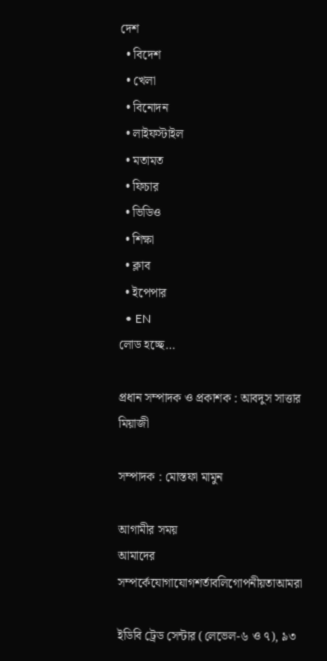দেশ
  • বিদেশ
  • খেলা
  • বিনোদন
  • লাইফস্টাইল
  • মতামত
  • ফিচার
  • ভিডিও
  • শিক্ষা
  • ক্লাব
  • ইপেপার
  • EN
লোড হচ্ছে…

প্রধান সম্পাদক ও প্রকাশক : আবদুস সাত্তার মিয়াজী

সম্পাদক : মোস্তফা মামুন

আগামীর সময়
আমাদের সম্পর্কেযোগাযোগশর্তাবলিগোপনীয়তাআমরা

ইডিবি ট্রেড সেন্টার (লেভেল-৬ ও ৭), ৯৩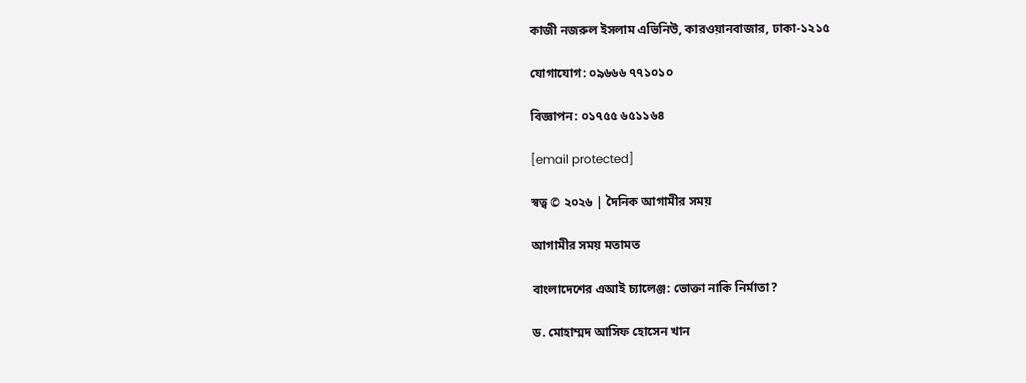কাজী নজরুল ইসলাম এভিনিউ, কারওয়ানবাজার, ঢাকা-১২১৫

যোগাযোগ: ০৯৬৬৬ ৭৭১০১০

বিজ্ঞাপন: ০১৭৫৫ ৬৫১১৬৪

[email protected]

স্বত্ব © ২০২৬ | দৈনিক আগামীর সময়

আগামীর সময় মতামত

বাংলাদেশের এআই চ্যালেঞ্জ: ভোক্তা নাকি নির্মাতা?

ড. মোহাম্মদ আসিফ হোসেন খান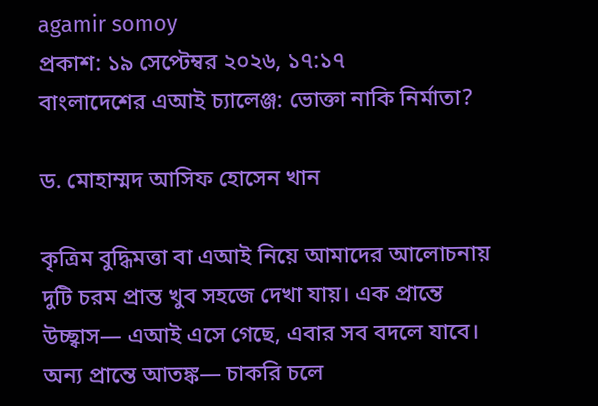agamir somoy
প্রকাশ: ১৯ সেপ্টেম্বর ২০২৬, ১৭:১৭
বাংলাদেশের এআই চ্যালেঞ্জ: ভোক্তা নাকি নির্মাতা?

ড. মোহাম্মদ আসিফ হোসেন খান

কৃত্রিম বুদ্ধিমত্তা বা এআই নিয়ে আমাদের আলোচনায় দুটি চরম প্রান্ত খুব সহজে দেখা যায়। এক প্রান্তে উচ্ছ্বাস— এআই এসে গেছে, এবার সব বদলে যাবে। অন্য প্রান্তে আতঙ্ক— চাকরি চলে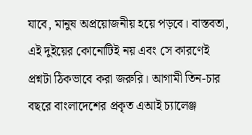যাবে, মানুষ অপ্রয়োজনীয় হয়ে পড়বে। বাস্তবতা, এই দুইয়ের কোনোটিই নয় এবং সে কারণেই প্রশ্নটা ঠিকভাবে করা জরুরি। আগামী তিন-চার বছরে বাংলাদেশের প্রকৃত এআই চ্যালেঞ্জ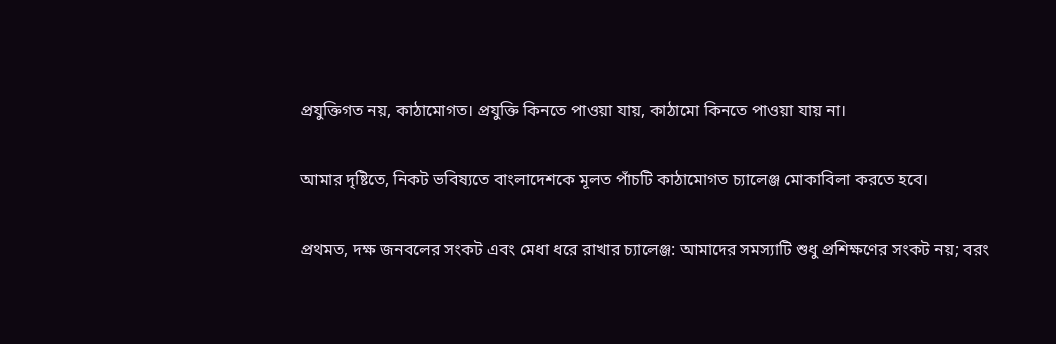প্রযুক্তিগত নয়, কাঠামোগত। প্রযুক্তি কিনতে পাওয়া যায়, কাঠামো কিনতে পাওয়া যায় না।

আমার দৃষ্টিতে, নিকট ভবিষ্যতে বাংলাদেশকে মূলত পাঁচটি কাঠামোগত চ্যালেঞ্জ মোকাবিলা করতে হবে।

প্রথমত, দক্ষ জনবলের সংকট এবং মেধা ধরে রাখার চ্যালেঞ্জ: আমাদের সমস্যাটি শুধু প্রশিক্ষণের সংকট নয়; বরং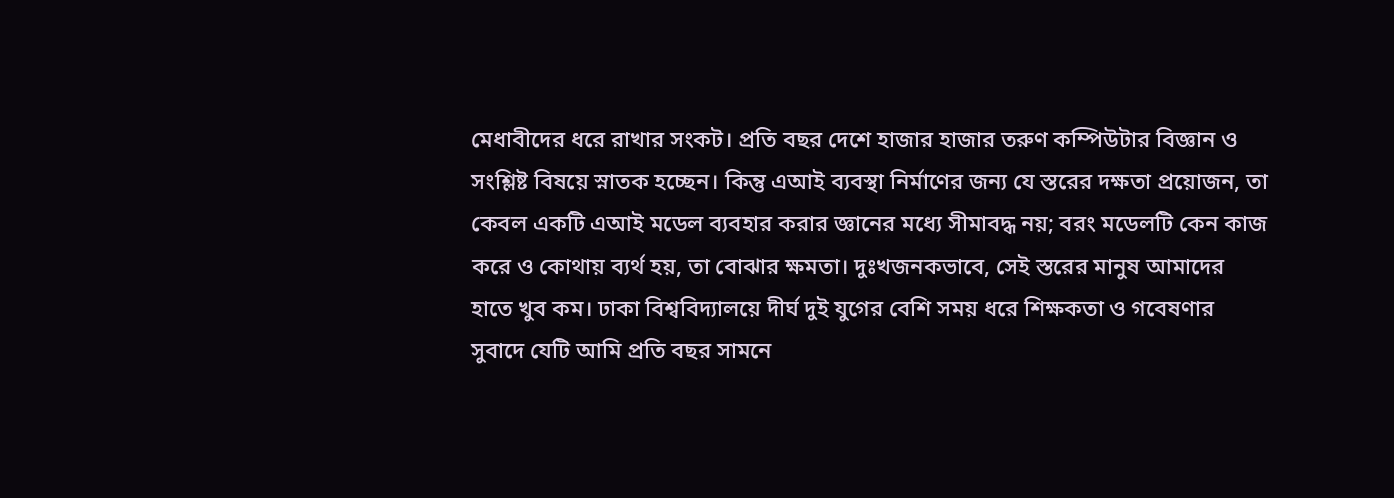মেধাবীদের ধরে রাখার সংকট। প্রতি বছর দেশে হাজার হাজার তরুণ কম্পিউটার বিজ্ঞান ও সংশ্লিষ্ট বিষয়ে স্নাতক হচ্ছেন। কিন্তু এআই ব্যবস্থা নির্মাণের জন্য যে স্তরের দক্ষতা প্রয়োজন, তা কেবল একটি এআই মডেল ব্যবহার করার জ্ঞানের মধ্যে সীমাবদ্ধ নয়; বরং মডেলটি কেন কাজ করে ও কোথায় ব্যর্থ হয়, তা বোঝার ক্ষমতা। দুঃখজনকভাবে, সেই স্তরের মানুষ আমাদের হাতে খুব কম। ঢাকা বিশ্ববিদ্যালয়ে দীর্ঘ দুই যুগের বেশি সময় ধরে শিক্ষকতা ও গবেষণার সুবাদে যেটি আমি প্রতি বছর সামনে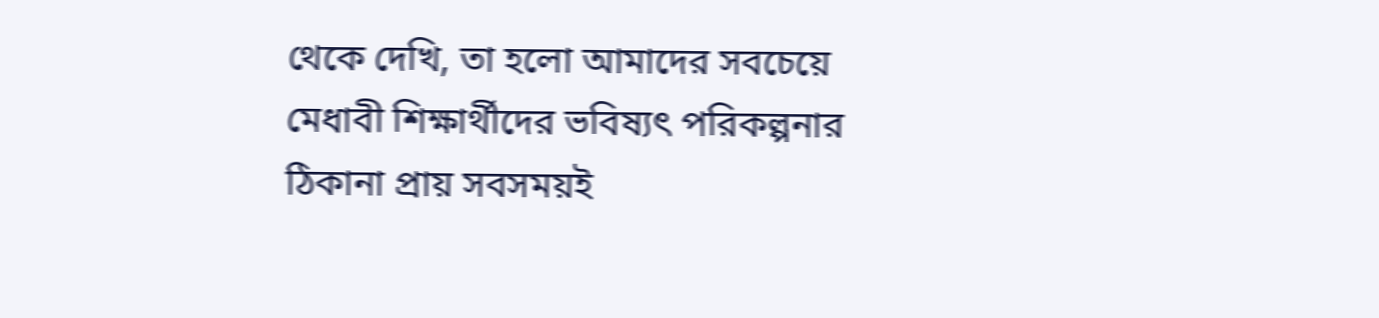থেকে দেখি, তা হলো আমাদের সবচেয়ে মেধাবী শিক্ষার্থীদের ভবিষ্যৎ পরিকল্পনার ঠিকানা প্রায় সবসময়ই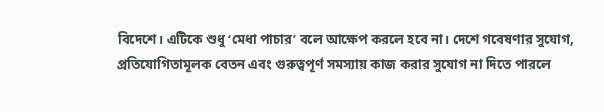বিদেশে। এটিকে শুধু ‘মেধা পাচার’ বলে আক্ষেপ করলে হবে না। দেশে গবেষণার সুযোগ, প্রতিযোগিতামূলক বেতন এবং গুরুত্বপূর্ণ সমস্যায় কাজ করার সুযোগ না দিতে পারলে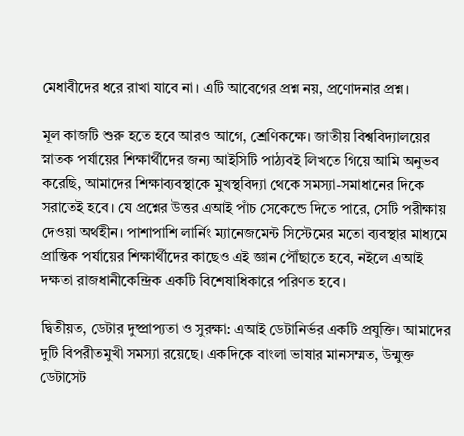মেধাবীদের ধরে রাখা যাবে না। এটি আবেগের প্রশ্ন নয়, প্রণোদনার প্রশ্ন।

মূল কাজটি শুরু হতে হবে আরও আগে, শ্রেণিকক্ষে। জাতীয় বিশ্ববিদ্যালয়ের স্নাতক পর্যায়ের শিক্ষার্থীদের জন্য আইসিটি পাঠ্যবই লিখতে গিয়ে আমি অনুভব করেছি, আমাদের শিক্ষাব্যবস্থাকে মুখস্থবিদ্যা থেকে সমস্যা-সমাধানের দিকে সরাতেই হবে। যে প্রশ্নের উত্তর এআই পাঁচ সেকেন্ডে দিতে পারে, সেটি পরীক্ষায় দেওয়া অর্থহীন। পাশাপাশি লার্নিং ম্যানেজমেন্ট সিস্টেমের মতো ব্যবস্থার মাধ্যমে প্রান্তিক পর্যায়ের শিক্ষার্থীদের কাছেও এই জ্ঞান পৌঁছাতে হবে, নইলে এআই দক্ষতা রাজধানীকেন্দ্রিক একটি বিশেষাধিকারে পরিণত হবে।

দ্বিতীয়ত, ডেটার দুষ্প্রাপ্যতা ও সুরক্ষা: এআই ডেটানির্ভর একটি প্রযুক্তি। আমাদের দুটি বিপরীতমুখী সমস্যা রয়েছে। একদিকে বাংলা ভাষার মানসম্মত, উন্মুক্ত ডেটাসেট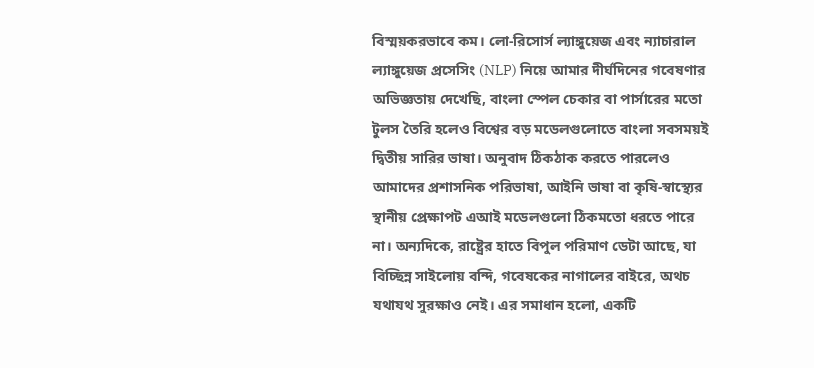বিস্ময়করভাবে কম। লো-রিসোর্স ল্যাঙ্গুয়েজ এবং ন্যাচারাল ল্যাঙ্গুয়েজ প্রসেসিং (NLP) নিয়ে আমার দীর্ঘদিনের গবেষণার অভিজ্ঞতায় দেখেছি, বাংলা স্পেল চেকার বা পার্সারের মতো টুলস তৈরি হলেও বিশ্বের বড় মডেলগুলোতে বাংলা সবসময়ই দ্বিতীয় সারির ভাষা। অনুবাদ ঠিকঠাক করতে পারলেও আমাদের প্রশাসনিক পরিভাষা, আইনি ভাষা বা কৃষি-স্বাস্থ্যের স্থানীয় প্রেক্ষাপট এআই মডেলগুলো ঠিকমতো ধরতে পারে না। অন্যদিকে, রাষ্ট্রের হাতে বিপুল পরিমাণ ডেটা আছে, যা বিচ্ছিন্ন সাইলোয় বন্দি, গবেষকের নাগালের বাইরে, অথচ যথাযথ সুরক্ষাও নেই। এর সমাধান হলো, একটি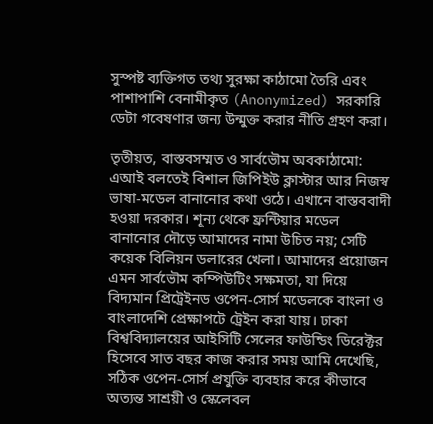সুস্পষ্ট ব্যক্তিগত তথ্য সুরক্ষা কাঠামো তৈরি এবং পাশাপাশি বেনামীকৃত (Anonymized) সরকারি ডেটা গবেষণার জন্য উন্মুক্ত করার নীতি গ্রহণ করা।

তৃতীয়ত, বাস্তবসম্মত ও সার্বভৌম অবকাঠামো: এআই বলতেই বিশাল জিপিইউ ক্লাস্টার আর নিজস্ব ভাষা-মডেল বানানোর কথা ওঠে। এখানে বাস্তববাদী হওয়া দরকার। শূন্য থেকে ফ্রন্টিয়ার মডেল বানানোর দৌড়ে আমাদের নামা উচিত নয়; সেটি কয়েক বিলিয়ন ডলারের খেলা। আমাদের প্রয়োজন এমন সার্বভৌম কম্পিউটিং সক্ষমতা, যা দিয়ে বিদ্যমান প্রিট্রেইনড ওপেন-সোর্স মডেলকে বাংলা ও বাংলাদেশি প্রেক্ষাপটে ট্রেইন করা যায়। ঢাকা বিশ্ববিদ্যালয়ের আইসিটি সেলের ফাউন্ডিং ডিরেক্টর হিসেবে সাত বছর কাজ করার সময় আমি দেখেছি, সঠিক ওপেন-সোর্স প্রযুক্তি ব্যবহার করে কীভাবে অত্যন্ত সাশ্রয়ী ও স্কেলেবল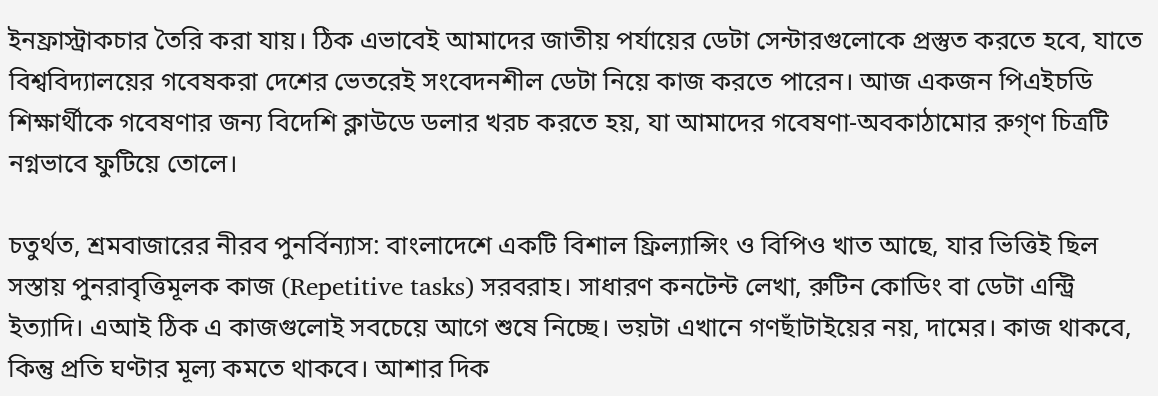ইনফ্রাস্ট্রাকচার তৈরি করা যায়। ঠিক এভাবেই আমাদের জাতীয় পর্যায়ের ডেটা সেন্টারগুলোকে প্রস্তুত করতে হবে, যাতে বিশ্ববিদ্যালয়ের গবেষকরা দেশের ভেতরেই সংবেদনশীল ডেটা নিয়ে কাজ করতে পারেন। আজ একজন পিএইচডি শিক্ষার্থীকে গবেষণার জন্য বিদেশি ক্লাউডে ডলার খরচ করতে হয়, যা আমাদের গবেষণা-অবকাঠামোর রুগ্‌ণ চিত্রটি নগ্নভাবে ফুটিয়ে তোলে।

চতুর্থত, শ্রমবাজারের নীরব পুনর্বিন্যাস: বাংলাদেশে একটি বিশাল ফ্রিল্যান্সিং ও বিপিও খাত আছে, যার ভিত্তিই ছিল সস্তায় পুনরাবৃত্তিমূলক কাজ (Repetitive tasks) সরবরাহ। সাধারণ কনটেন্ট লেখা, রুটিন কোডিং বা ডেটা এন্ট্রি ইত্যাদি। এআই ঠিক এ কাজগুলোই সবচেয়ে আগে শুষে নিচ্ছে। ভয়টা এখানে গণছাঁটাইয়ের নয়, দামের। কাজ থাকবে, কিন্তু প্রতি ঘণ্টার মূল্য কমতে থাকবে। আশার দিক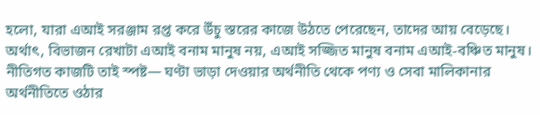হলো, যারা এআই সরঞ্জাম রপ্ত করে উঁচু স্তরের কাজে উঠতে পেরেছেন, তাদের আয় বেড়েছে। অর্থাৎ, বিভাজন রেখাটা এআই বনাম মানুষ নয়, এআই সজ্জিত মানুষ বনাম এআই-বঞ্চিত মানুষ। নীতিগত কাজটি তাই স্পষ্ট— ঘণ্টা ভাড়া দেওয়ার অর্থনীতি থেকে পণ্য ও সেবা মালিকানার অর্থনীতিতে ওঠার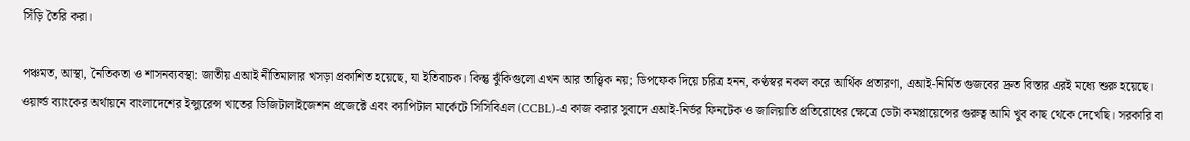সিঁড়ি তৈরি করা।

পঞ্চমত, আস্থা, নৈতিকতা ও শাসনব্যবস্থা: জাতীয় এআই নীতিমালার খসড়া প্রকাশিত হয়েছে, যা ইতিবাচক। কিন্তু ঝুঁকিগুলো এখন আর তাত্ত্বিক নয়; ডিপফেক দিয়ে চরিত্র হনন, কণ্ঠস্বর নকল করে আর্থিক প্রতারণা, এআই-নির্মিত গুজবের দ্রুত বিস্তার এরই মধ্যে শুরু হয়েছে। ওয়ার্ল্ড ব্যাংকের অর্থায়নে বাংলাদেশের ইন্স্যুরেন্স খাতের ডিজিটালাইজেশন প্রজেক্টে এবং ক্যাপিটাল মার্কেটে সিসিবিএল (CCBL)-এ কাজ করার সুবাদে এআই-নির্ভর ফিনটেক ও জালিয়াতি প্রতিরোধের ক্ষেত্রে ডেটা কমপ্লায়েন্সের গুরুত্ব আমি খুব কাছ থেকে দেখেছি। সরকারি বা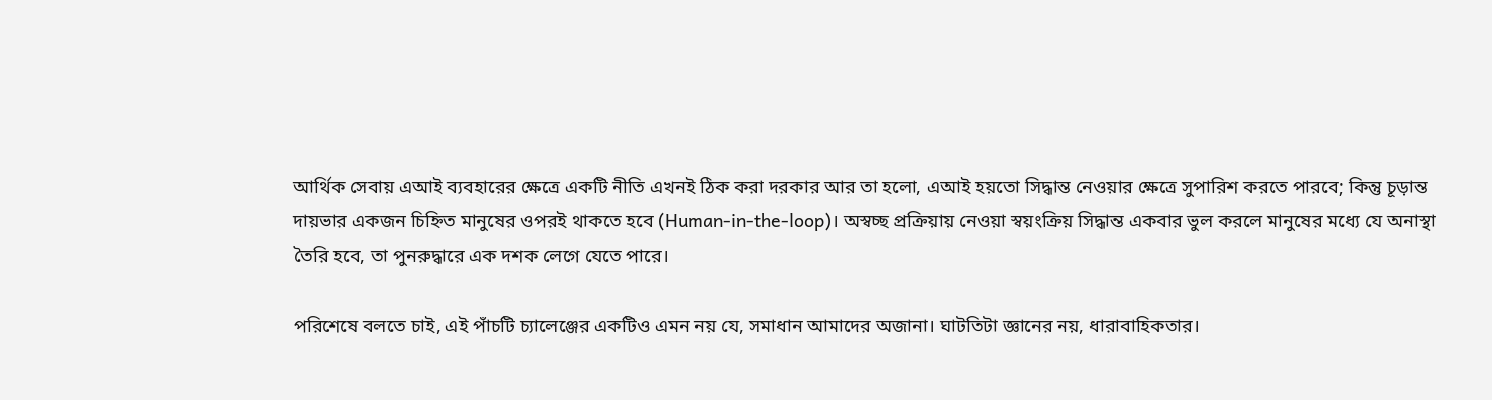আর্থিক সেবায় এআই ব্যবহারের ক্ষেত্রে একটি নীতি এখনই ঠিক করা দরকার আর তা হলো, এআই হয়তো সিদ্ধান্ত নেওয়ার ক্ষেত্রে সুপারিশ করতে পারবে; কিন্তু চূড়ান্ত দায়ভার একজন চিহ্নিত মানুষের ওপরই থাকতে হবে (Human-in-the-loop)। অস্বচ্ছ প্রক্রিয়ায় নেওয়া স্বয়ংক্রিয় সিদ্ধান্ত একবার ভুল করলে মানুষের মধ্যে যে অনাস্থা তৈরি হবে, তা পুনরুদ্ধারে এক দশক লেগে যেতে পারে।

পরিশেষে বলতে চাই, এই পাঁচটি চ্যালেঞ্জের একটিও এমন নয় যে, সমাধান আমাদের অজানা। ঘাটতিটা জ্ঞানের নয়, ধারাবাহিকতার।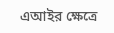এআইর ক্ষেত্রে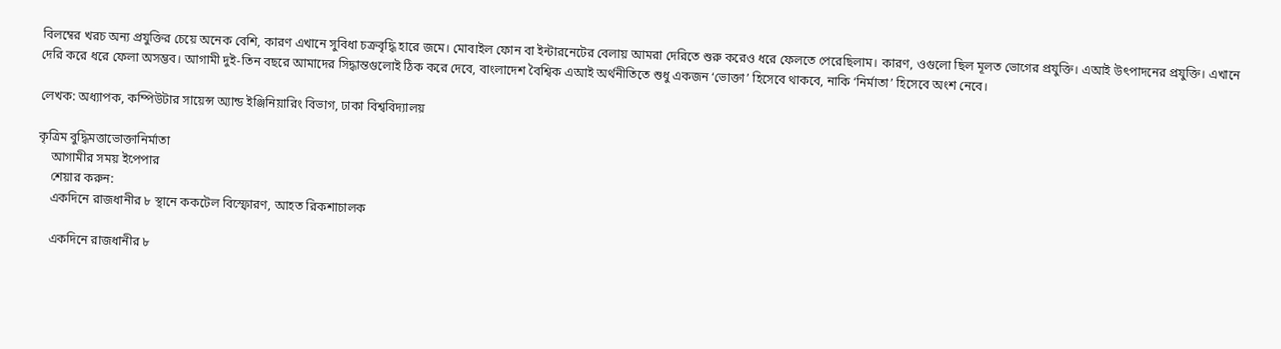বিলম্বের খরচ অন্য প্রযুক্তির চেয়ে অনেক বেশি, কারণ এখানে সুবিধা চক্রবৃদ্ধি হারে জমে। মোবাইল ফোন বা ইন্টারনেটের বেলায় আমরা দেরিতে শুরু করেও ধরে ফেলতে পেরেছিলাম। কারণ, ওগুলো ছিল মূলত ভোগের প্রযুক্তি। এআই উৎপাদনের প্রযুক্তি। এখানে দেরি করে ধরে ফেলা অসম্ভব। আগামী দুই-তিন বছরে আমাদের সিদ্ধান্তগুলোই ঠিক করে দেবে, বাংলাদেশ বৈশ্বিক এআই অর্থনীতিতে শুধু একজন ‘ভোক্তা’ হিসেবে থাকবে, নাকি ‘নির্মাতা’ হিসেবে অংশ নেবে।

লেখক: অধ্যাপক, কম্পিউটার সায়েন্স অ্যান্ড ইঞ্জিনিয়ারিং বিভাগ, ঢাকা বিশ্ববিদ্যালয়

কৃত্রিম বুদ্ধিমত্তাভোক্তানির্মাতা
    আগামীর সময় ইপেপার
    শেয়ার করুন:
    একদিনে রাজধানীর ৮ স্থানে ককটেল বিস্ফোরণ, আহত রিকশাচালক

    একদিনে রাজধানীর ৮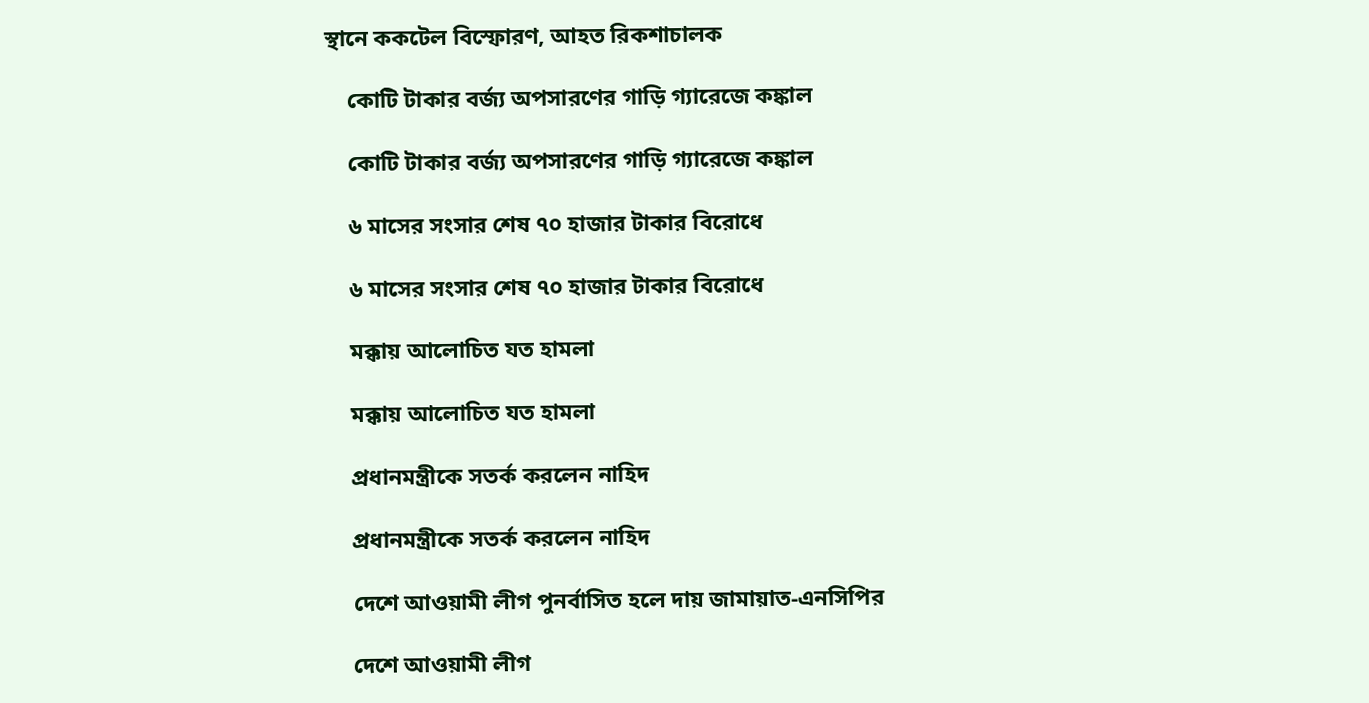স্থানে ককটেল বিস্ফোরণ, আহত রিকশাচালক

    কোটি টাকার বর্জ্য অপসারণের গাড়ি গ্যারেজে কঙ্কাল

    কোটি টাকার বর্জ্য অপসারণের গাড়ি গ্যারেজে কঙ্কাল

    ৬ মাসের সংসার শেষ ৭০ হাজার টাকার বিরোধে

    ৬ মাসের সংসার শেষ ৭০ হাজার টাকার বিরোধে

    মক্কায় আলোচিত যত হামলা

    মক্কায় আলোচিত যত হামলা

    প্রধানমন্ত্রীকে সতর্ক করলেন নাহিদ

    প্রধানমন্ত্রীকে সতর্ক করলেন নাহিদ

    দেশে আওয়ামী লীগ পুনর্বাসিত হলে দায় জামায়াত-এনসিপির

    দেশে আওয়ামী লীগ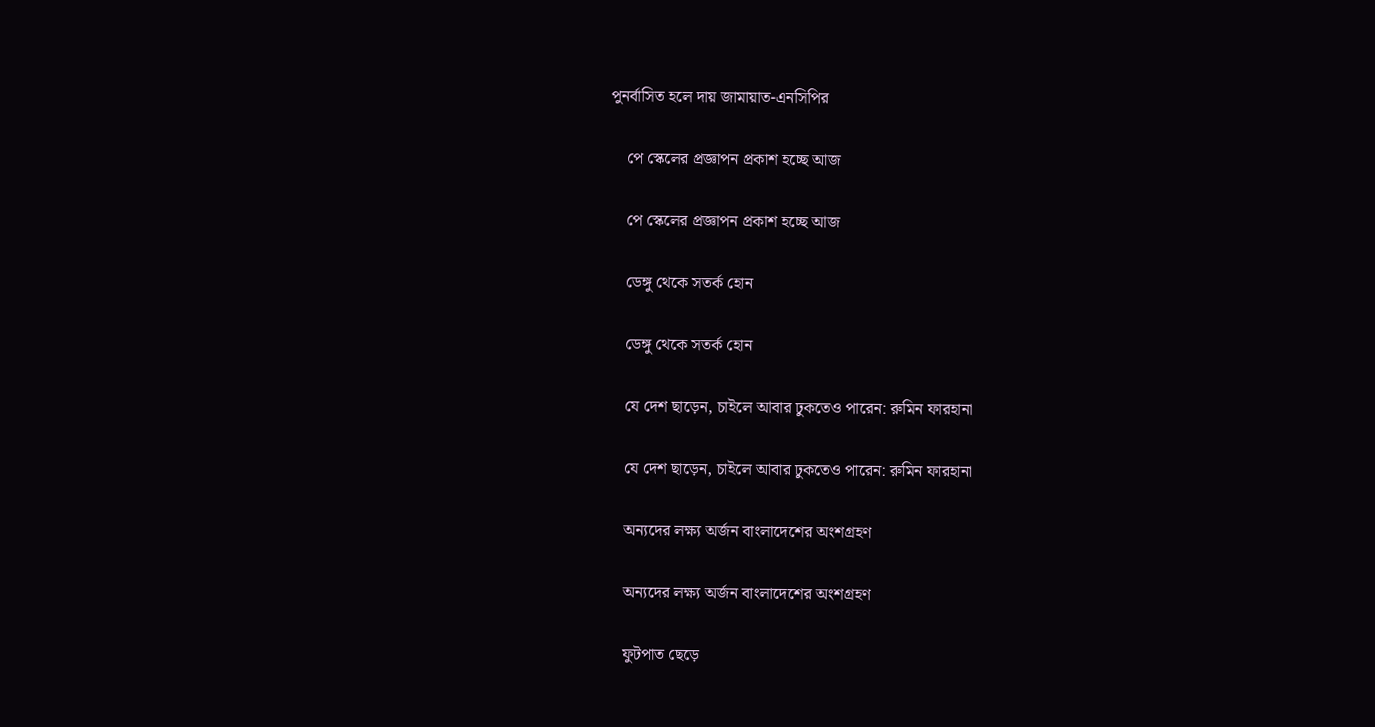পুনর্বাসিত হলে দায় জামায়াত-এনসিপির

    পে স্কেলের প্রজ্ঞাপন প্রকাশ হচ্ছে আজ

    পে স্কেলের প্রজ্ঞাপন প্রকাশ হচ্ছে আজ

    ডেঙ্গু থেকে সতর্ক হোন

    ডেঙ্গু থেকে সতর্ক হোন

    যে দেশ ছাড়েন, চাইলে আবার ঢুকতেও পারেন: রুমিন ফারহানা

    যে দেশ ছাড়েন, চাইলে আবার ঢুকতেও পারেন: রুমিন ফারহানা

    অন্যদের লক্ষ্য অর্জন বাংলাদেশের অংশগ্রহণ

    অন্যদের লক্ষ্য অর্জন বাংলাদেশের অংশগ্রহণ

    ফুটপাত ছেড়ে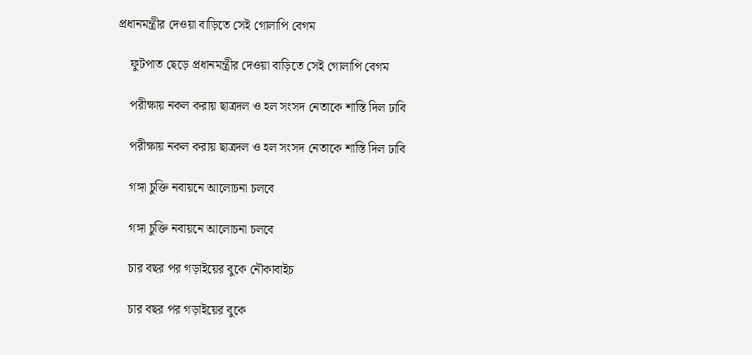প্রধানমন্ত্রীর দেওয়া বাড়িতে সেই গোলাপি বেগম

    ফুটপাত ছেড়ে প্রধানমন্ত্রীর দেওয়া বাড়িতে সেই গোলাপি বেগম

    পরীক্ষায় নকল করায় ছাত্রদল ও হল সংসদ নেতাকে শাস্তি দিল ঢাবি

    পরীক্ষায় নকল করায় ছাত্রদল ও হল সংসদ নেতাকে শাস্তি দিল ঢাবি

    গঙ্গা চুক্তি নবায়নে আলোচনা চলবে

    গঙ্গা চুক্তি নবায়নে আলোচনা চলবে

    চার বছর পর গড়াইয়ের বুকে নৌকাবাইচ

    চার বছর পর গড়াইয়ের বুকে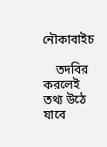নৌকাবাইচ

    তদবির করলেই তথ্য উঠে যাবে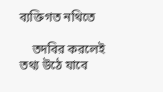ব্যক্তিগত নথিতে

    তদবির করলেই তথ্য উঠে যাবে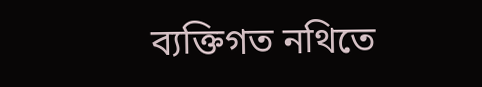ব্যক্তিগত নথিতে